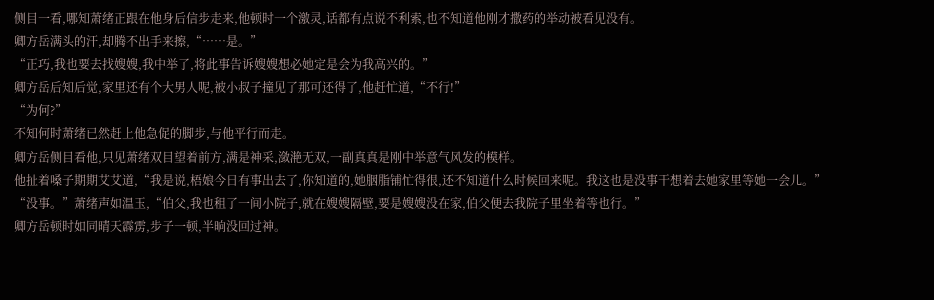侧目一看,哪知萧绪正跟在他身后信步走来,他顿时一个激灵,话都有点说不利索,也不知道他刚才撒药的举动被看见没有。
卿方岳满头的汗,却腾不出手来擦,“……是。”
“正巧,我也要去找嫂嫂,我中举了,将此事告诉嫂嫂想必她定是会为我高兴的。”
卿方岳后知后觉,家里还有个大男人呢,被小叔子撞见了那可还得了,他赶忙道,“不行!”
“为何?”
不知何时萧绪已然赶上他急促的脚步,与他平行而走。
卿方岳侧目看他,只见萧绪双目望着前方,满是神采,潋滟无双,一副真真是刚中举意气风发的模样。
他扯着嗓子期期艾艾道,“我是说,梧娘今日有事出去了,你知道的,她胭脂铺忙得很,还不知道什么时候回来呢。我这也是没事干想着去她家里等她一会儿。”
“没事。”萧绪声如温玉,“伯父,我也租了一间小院子,就在嫂嫂隔壁,要是嫂嫂没在家,伯父便去我院子里坐着等也行。”
卿方岳顿时如同晴天霹雳,步子一顿,半晌没回过神。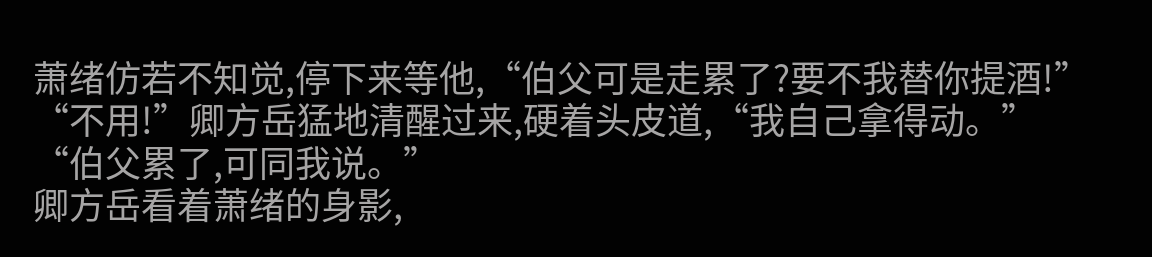萧绪仿若不知觉,停下来等他,“伯父可是走累了?要不我替你提酒!”
“不用!”卿方岳猛地清醒过来,硬着头皮道,“我自己拿得动。”
“伯父累了,可同我说。”
卿方岳看着萧绪的身影,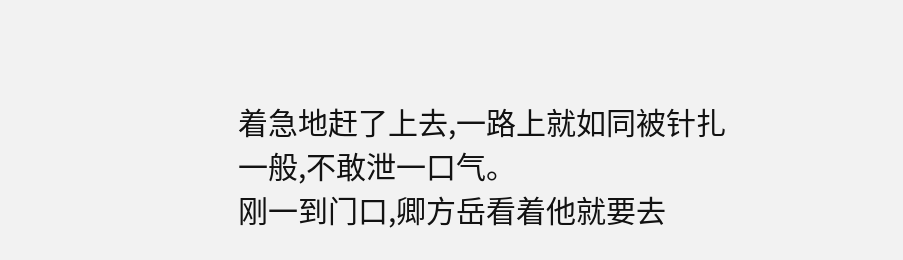着急地赶了上去,一路上就如同被针扎一般,不敢泄一口气。
刚一到门口,卿方岳看着他就要去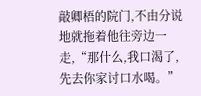敲卿梧的院门,不由分说地就拖着他往旁边一走,“那什么,我口渴了,先去你家讨口水喝。”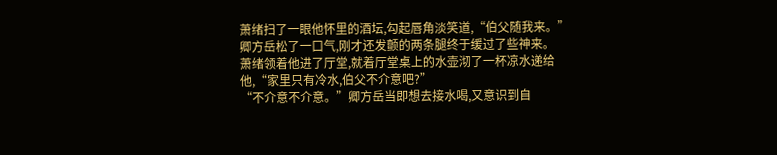萧绪扫了一眼他怀里的酒坛,勾起唇角淡笑道,“伯父随我来。”
卿方岳松了一口气,刚才还发颤的两条腿终于缓过了些神来。
萧绪领着他进了厅堂,就着厅堂桌上的水壶沏了一杯凉水递给他,“家里只有冷水,伯父不介意吧?”
“不介意不介意。”卿方岳当即想去接水喝,又意识到自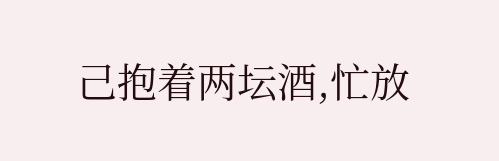己抱着两坛酒,忙放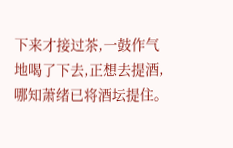下来才接过茶,一鼓作气地喝了下去,正想去提酒,哪知萧绪已将酒坛提住。